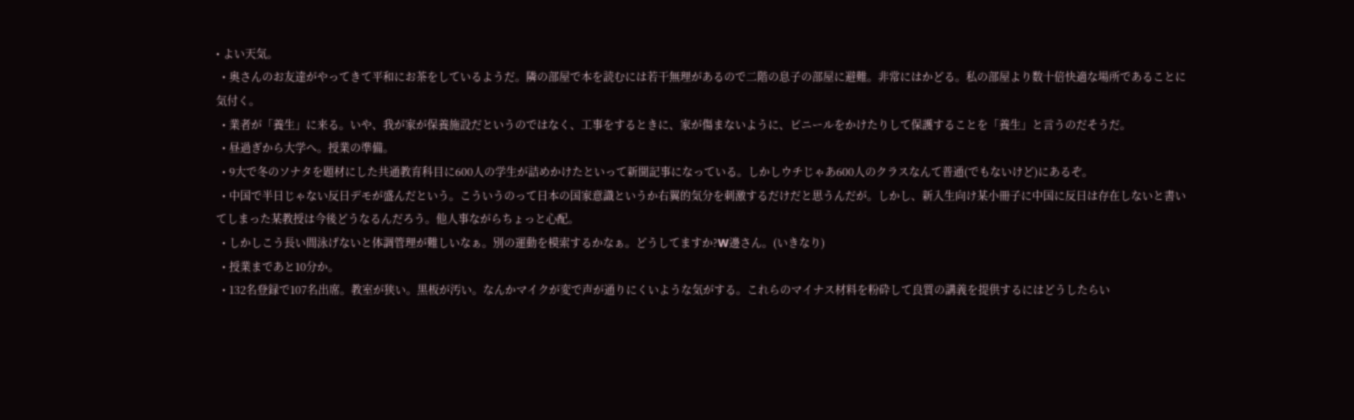• よい天気。
  • 奥さんのお友達がやってきて平和にお茶をしているようだ。隣の部屋で本を読むには若干無理があるので二階の息子の部屋に避難。非常にはかどる。私の部屋より数十倍快適な場所であることに気付く。
  • 業者が「養生」に来る。いや、我が家が保養施設だというのではなく、工事をするときに、家が傷まないように、ビニールをかけたりして保護することを「養生」と言うのだそうだ。
  • 昼過ぎから大学へ。授業の準備。
  • 9大で冬のソナタを題材にした共通教育科目に600人の学生が詰めかけたといって新聞記事になっている。しかしウチじゃあ600人のクラスなんて普通(でもないけど)にあるぞ。
  • 中国で半日じゃない反日デモが盛んだという。こういうのって日本の国家意識というか右翼的気分を刺激するだけだと思うんだが。しかし、新入生向け某小冊子に中国に反日は存在しないと書いてしまった某教授は今後どうなるんだろう。他人事ながらちょっと心配。
  • しかしこう長い間泳げないと体調管理が難しいなぁ。別の運動を模索するかなぁ。どうしてますか?W邊さん。(いきなり)
  • 授業まであと10分か。
  • 132名登録で107名出席。教室が狭い。黒板が汚い。なんかマイクが変で声が通りにくいような気がする。これらのマイナス材料を粉砕して良質の講義を提供するにはどうしたらい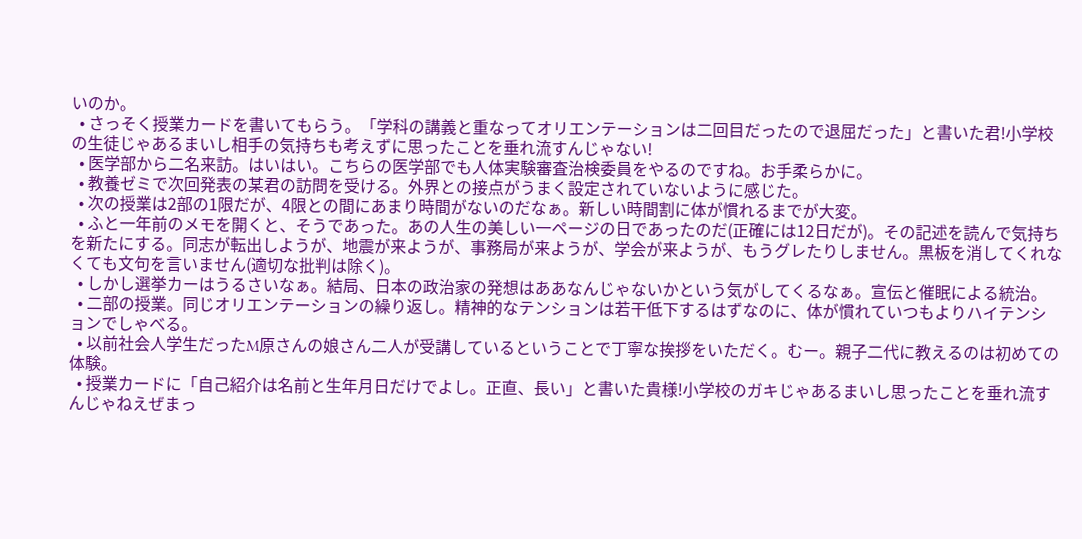いのか。
  • さっそく授業カードを書いてもらう。「学科の講義と重なってオリエンテーションは二回目だったので退屈だった」と書いた君!小学校の生徒じゃあるまいし相手の気持ちも考えずに思ったことを垂れ流すんじゃない!
  • 医学部から二名来訪。はいはい。こちらの医学部でも人体実験審査治検委員をやるのですね。お手柔らかに。
  • 教養ゼミで次回発表の某君の訪問を受ける。外界との接点がうまく設定されていないように感じた。
  • 次の授業は2部の1限だが、4限との間にあまり時間がないのだなぁ。新しい時間割に体が慣れるまでが大変。
  • ふと一年前のメモを開くと、そうであった。あの人生の美しい一ページの日であったのだ(正確には12日だが)。その記述を読んで気持ちを新たにする。同志が転出しようが、地震が来ようが、事務局が来ようが、学会が来ようが、もうグレたりしません。黒板を消してくれなくても文句を言いません(適切な批判は除く)。
  • しかし選挙カーはうるさいなぁ。結局、日本の政治家の発想はああなんじゃないかという気がしてくるなぁ。宣伝と催眠による統治。
  • 二部の授業。同じオリエンテーションの繰り返し。精神的なテンションは若干低下するはずなのに、体が慣れていつもよりハイテンションでしゃべる。
  • 以前社会人学生だったM原さんの娘さん二人が受講しているということで丁寧な挨拶をいただく。むー。親子二代に教えるのは初めての体験。
  • 授業カードに「自己紹介は名前と生年月日だけでよし。正直、長い」と書いた貴様!小学校のガキじゃあるまいし思ったことを垂れ流すんじゃねえぜまっ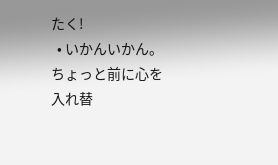たく!
  • いかんいかん。ちょっと前に心を入れ替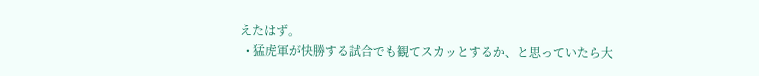えたはず。
  • 猛虎軍が快勝する試合でも観てスカッとするか、と思っていたら大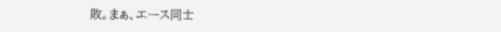敗。まぁ、エース同士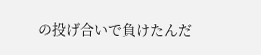の投げ合いで負けたんだ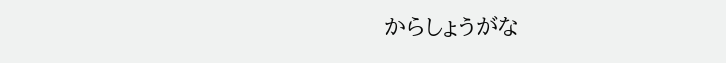からしょうがな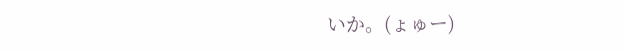いか。(ょゅー)